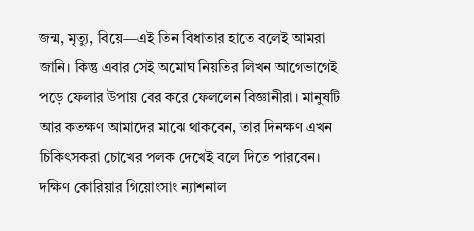জন্ম, মৃত্যু, বিয়ে—এই তিন বিধাতার হাতে বলেই আমরা জানি। কিন্তু এবার সেই অমোঘ নিয়তির লিখন আগেভাগেই পড়ে ফেলার উপায় বের করে ফেললেন বিজ্ঞানীরা। মানুষটি আর কতক্ষণ আমাদের মাঝে থাকবেন, তার দিনক্ষণ এখন চিকিৎসকরা চোখের পলক দেখেই বলে দিতে পারবেন। দক্ষিণ কোরিয়ার গিয়োংসাং ন্যাশনাল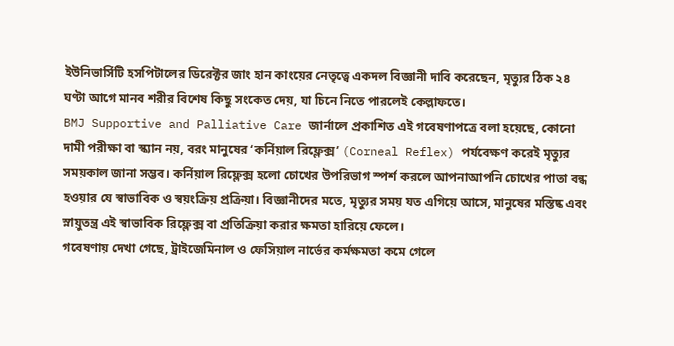ইউনিভার্সিটি হসপিটালের ডিরেক্টর জাং হান কাংয়ের নেতৃত্বে একদল বিজ্ঞানী দাবি করেছেন, মৃত্যুর ঠিক ২৪ ঘণ্টা আগে মানব শরীর বিশেষ কিছু সংকেত দেয়, যা চিনে নিতে পারলেই কেল্লাফতে।
BMJ Supportive and Palliative Care জার্নালে প্রকাশিত এই গবেষণাপত্রে বলা হয়েছে, কোনো দামী পরীক্ষা বা স্ক্যান নয়, বরং মানুষের ‘কর্নিয়াল রিফ্লেক্স’ (Corneal Reflex) পর্যবেক্ষণ করেই মৃত্যুর সময়কাল জানা সম্ভব। কর্নিয়াল রিফ্লেক্স হলো চোখের উপরিভাগ স্পর্শ করলে আপনাআপনি চোখের পাতা বন্ধ হওয়ার যে স্বাভাবিক ও স্বয়ংক্রিয় প্রক্রিয়া। বিজ্ঞানীদের মতে, মৃত্যুর সময় যত এগিয়ে আসে, মানুষের মস্তিষ্ক এবং স্নায়ুতন্ত্র এই স্বাভাবিক রিফ্লেক্স বা প্রতিক্রিয়া করার ক্ষমতা হারিয়ে ফেলে।
গবেষণায় দেখা গেছে, ট্রাইজেমিনাল ও ফেসিয়াল নার্ভের কর্মক্ষমতা কমে গেলে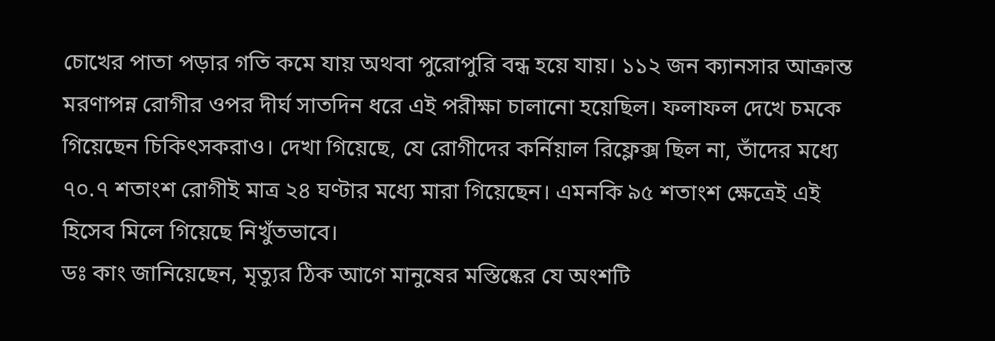চোখের পাতা পড়ার গতি কমে যায় অথবা পুরোপুরি বন্ধ হয়ে যায়। ১১২ জন ক্যানসার আক্রান্ত মরণাপন্ন রোগীর ওপর দীর্ঘ সাতদিন ধরে এই পরীক্ষা চালানো হয়েছিল। ফলাফল দেখে চমকে গিয়েছেন চিকিৎসকরাও। দেখা গিয়েছে, যে রোগীদের কর্নিয়াল রিফ্লেক্স ছিল না, তাঁদের মধ্যে ৭০.৭ শতাংশ রোগীই মাত্র ২৪ ঘণ্টার মধ্যে মারা গিয়েছেন। এমনকি ৯৫ শতাংশ ক্ষেত্রেই এই হিসেব মিলে গিয়েছে নিখুঁতভাবে।
ডঃ কাং জানিয়েছেন, মৃত্যুর ঠিক আগে মানুষের মস্তিষ্কের যে অংশটি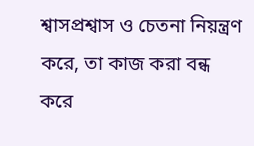শ্বাসপ্রশ্বাস ও চেতনা নিয়ন্ত্রণ করে, তা কাজ করা বন্ধ করে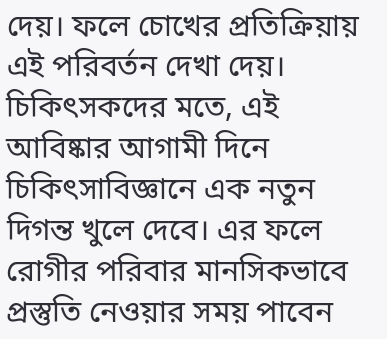দেয়। ফলে চোখের প্রতিক্রিয়ায় এই পরিবর্তন দেখা দেয়। চিকিৎসকদের মতে, এই আবিষ্কার আগামী দিনে চিকিৎসাবিজ্ঞানে এক নতুন দিগন্ত খুলে দেবে। এর ফলে রোগীর পরিবার মানসিকভাবে প্রস্তুতি নেওয়ার সময় পাবেন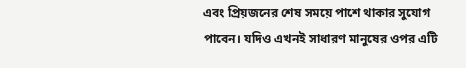এবং প্রিয়জনের শেষ সময়ে পাশে থাকার সুযোগ পাবেন। যদিও এখনই সাধারণ মানুষের ওপর এটি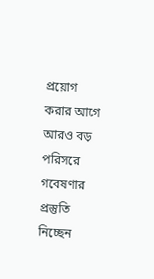প্রয়োগ করার আগে আরও বড় পরিসরে গবেষণার প্রস্তুতি নিচ্ছেন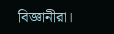বিজ্ঞানীরা।